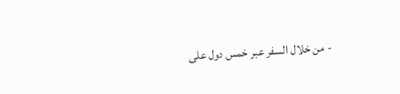- من خلال السفر عبر خمس دول على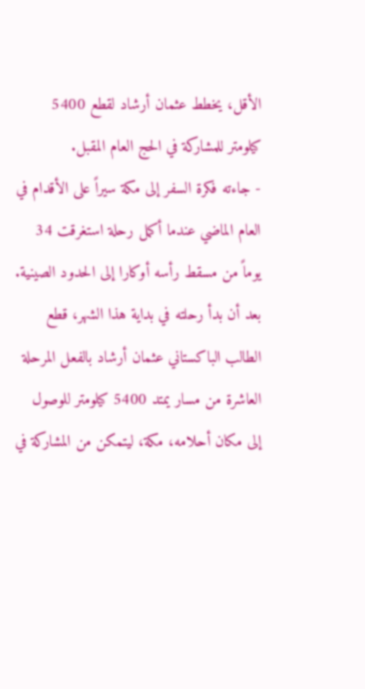الأقل، يخطط عثمان أرشاد لقطع 5400 كيلومتر للمشاركة في الحج العام المقبل.
- جاءته فكرة السفر إلى مكة سيراً على الأقدام في العام الماضي عندما أكمل رحلة استغرقت 34 يوماً من مسقط رأسه أوكارا إلى الحدود الصينية.
بعد أن بدأ رحلته في بداية هذا الشهر، قطع الطالب الباكستاني عثمان أرشاد بالفعل المرحلة العاشرة من مسار يمتد 5400 كيلومتر للوصول إلى مكان أحلامه، مكة، ليتمكن من المشاركة في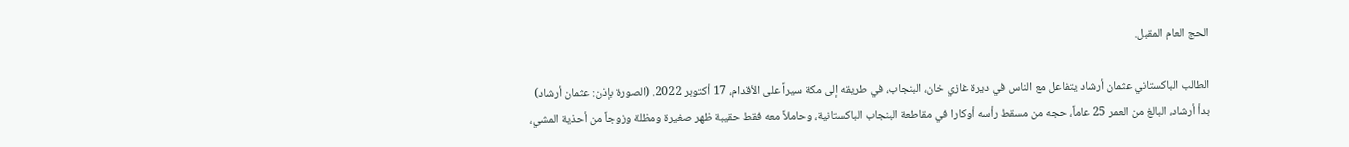الحج العام المقبل.

الطالب الباكستاني عثمان أرشاد يتفاعل مع الناس في ديرة غازي خان، البنجاب، في طريقه إلى مكة سيراً على الأقدام، 17 أكتوبر 2022. (الصورة بإذن: عثمان أرشاد)
بدأ أرشاد، البالغ من العمر 25 عاماً، حجه من مسقط رأسه أوكارا في مقاطعة البنجاب الباكستانية، وحاملاً معه فقط حقيبة ظهر صغيرة ومظلة وزوجاً من أحذية المشي،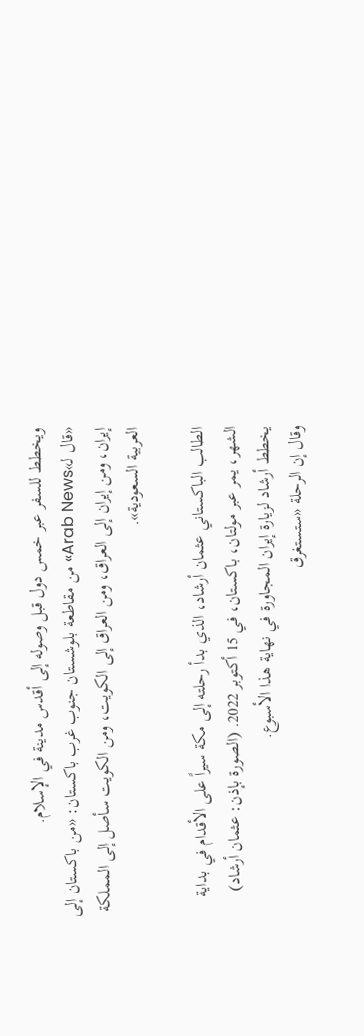ويخطط للسفر عبر خمس دول قبل وصوله إلى أقدس مدينة في الإسلام.
«قال لـ»Arab News» من مقاطعة بلوشستان جنوب غرب باكستان: «من باكستان إلى إيران، ومن إيران إلى العراق، ومن العراق إلى الكويت، ومن الكويت سأصل إلى المملكة العربية السعودية».

الطالب الباكستاني عثمان أرشاد، الذي بدأ رحلته إلى مكة سيراً على الأقدام في بداية الشهر، يمر عبر مولتان، باكستان، في 15 أكتوبر 2022. (الصورة بإذن: عثمان أرشاد)
يخطط أرشاد لزيارة إيران المجاورة في نهاية هذا الأسبوع.
وقال إن الرحلة «ستستغرق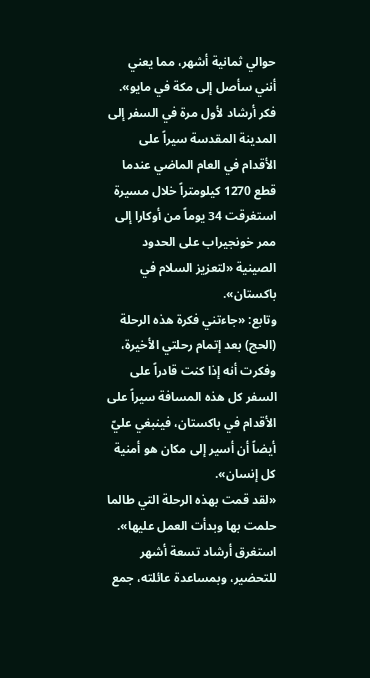حوالي ثمانية أشهر، مما يعني أنني سأصل إلى مكة في مايو».
فكر أرشاد لأول مرة في السفر إلى المدينة المقدسة سيراً على الأقدام في العام الماضي عندما قطع 1270 كيلومتراً خلال مسيرة استغرقت 34 يوماً من أوكارا إلى ممر خونجيراب على الحدود الصينية «لتعزيز السلام في باكستان».
وتابع: «جاءتني فكرة هذه الرحلة (الحج) بعد إتمام رحلتي الأخيرة، وفكرت أنه إذا كنت قادراً على السفر كل هذه المسافة سيراً على الأقدام في باكستان، فينبغي عليّ أيضاً أن أسير إلى مكان هو أمنية كل إنسان».
«لقد قمت بهذه الرحلة التي طالما حلمت بها وبدأت العمل عليها».
استغرق أرشاد تسعة أشهر للتحضير، وبمساعدة عائلته، جمع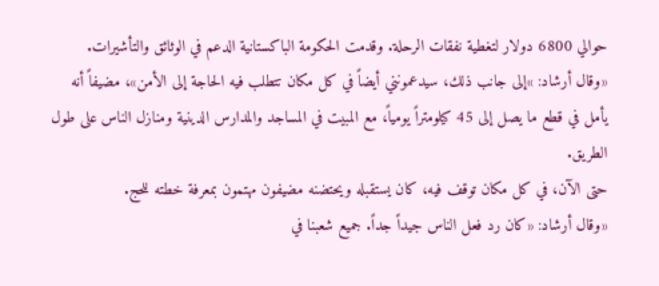حوالي 6800 دولار لتغطية نفقات الرحلة. وقدمت الحكومة الباكستانية الدعم في الوثائق والتأشيرات.
«وقال أرشاد: »إلى جانب ذلك، سيدعمونني أيضاً في كل مكان تتطلب فيه الحاجة إلى الأمن»، مضيفاً أنه يأمل في قطع ما يصل إلى 45 كيلومتراً يومياً، مع المبيت في المساجد والمدارس الدينية ومنازل الناس على طول الطريق.
حتى الآن، في كل مكان توقف فيه، كان يستقبله ويحتضنه مضيفون مهتمون بمعرفة خطته للحج.
«وقال أرشاد: «كان رد فعل الناس جيداً جداً. جميع شعبنا في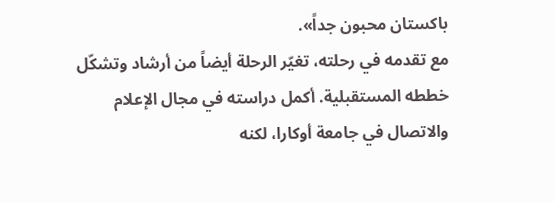باكستان محبون جداً».
مع تقدمه في رحلته، تغيّر الرحلة أيضاً من أرشاد وتشكّل خططه المستقبلية. أكمل دراسته في مجال الإعلام والاتصال في جامعة أوكارا، لكنه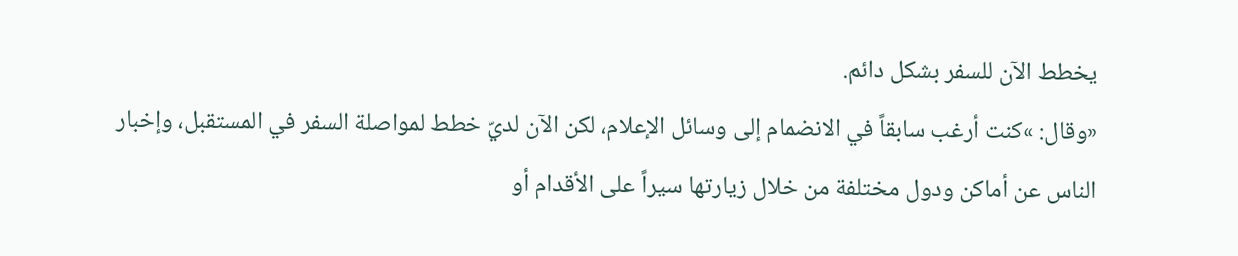يخطط الآن للسفر بشكل دائم.
«وقال: »كنت أرغب سابقاً في الانضمام إلى وسائل الإعلام، لكن الآن لديّ خطط لمواصلة السفر في المستقبل، وإخبار الناس عن أماكن ودول مختلفة من خلال زيارتها سيراً على الأقدام أو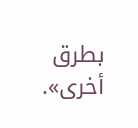بطرق أخرى».